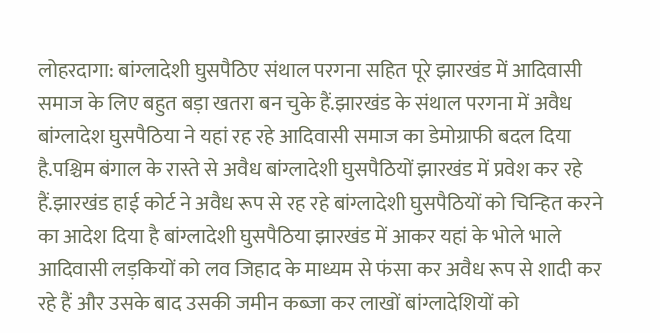लोहरदागा: बांग्लादेशी घुसपैठिए संथाल परगना सहित पूरे झारखंड में आदिवासी समाज के लिए बहुत बड़ा खतरा बन चुके हैं.झारखंड के संथाल परगना में अवैध बांग्लादेश घुसपैठिया ने यहां रह रहे आदिवासी समाज का डेमोग्राफी बदल दिया है.पश्चिम बंगाल के रास्ते से अवैध बांग्लादेशी घुसपैठियों झारखंड में प्रवेश कर रहे हैं.झारखंड हाई कोर्ट ने अवैध रूप से रह रहे बांग्लादेशी घुसपैठियों को चिन्हित करने का आदेश दिया है बांग्लादेशी घुसपैठिया झारखंड में आकर यहां के भोले भाले आदिवासी लड़कियों को लव जिहाद के माध्यम से फंसा कर अवैध रूप से शादी कर रहे हैं और उसके बाद उसकी जमीन कब्जा कर लाखों बांग्लादेशियों को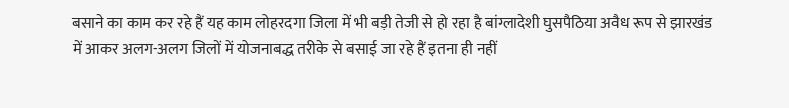बसाने का काम कर रहे हैं यह काम लोहरदगा जिला में भी बड़ी तेजी से हो रहा है बांग्लादेशी घुसपैठिया अवैध रूप से झारखंड में आकर अलग-अलग जिलों में योजनाबद्ध तरीके से बसाई जा रहे हैं इतना ही नहीं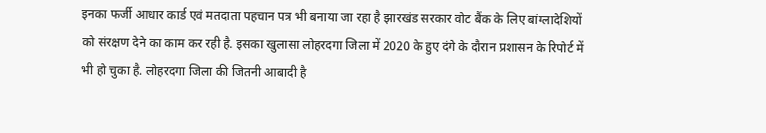इनका फर्जी आधार कार्ड एवं मतदाता पहचान पत्र भी बनाया जा रहा है झारखंड सरकार वोट बैंक के लिए बांग्लादेशियों को संरक्षण देने का काम कर रही है. इसका खुलासा लोहरदगा जिला में 2020 के हुए दंगे के दौरान प्रशासन के रिपोर्ट में भी हो चुका है. लोहरदगा जिला की जितनी आबादी है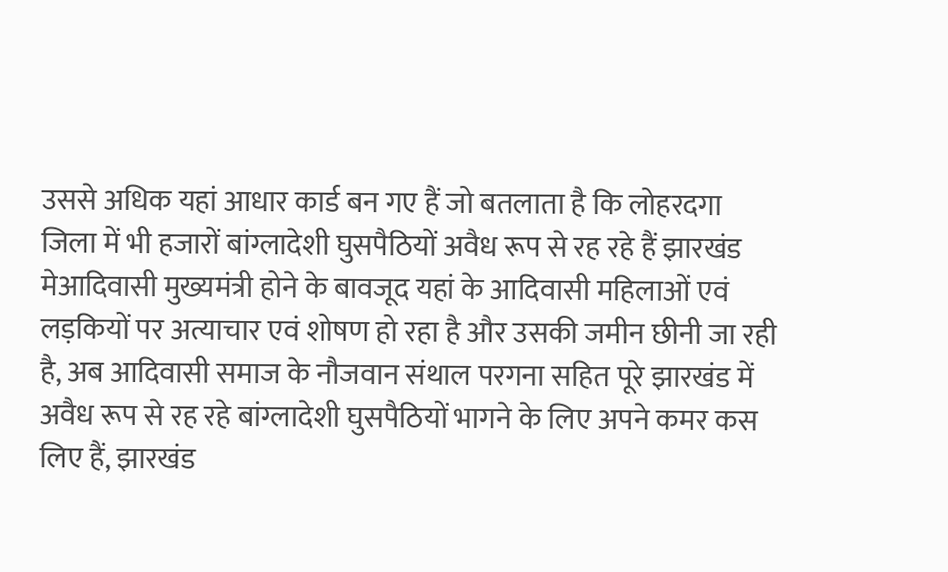उससे अधिक यहां आधार कार्ड बन गए हैं जो बतलाता है कि लोहरदगा जिला में भी हजारों बांग्लादेशी घुसपैठियों अवैध रूप से रह रहे हैं झारखंड मेआदिवासी मुख्यमंत्री होने के बावजूद यहां के आदिवासी महिलाओं एवं लड़कियों पर अत्याचार एवं शोषण हो रहा है और उसकी जमीन छीनी जा रही है, अब आदिवासी समाज के नौजवान संथाल परगना सहित पूरे झारखंड में अवैध रूप से रह रहे बांग्लादेशी घुसपैठियों भागने के लिए अपने कमर कस लिए हैं, झारखंड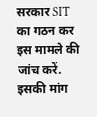सरकार SIT का गठन कर इस मामले की जांच करें. इसकी मांग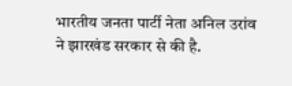भारतीय जनता पार्टी नेता अनिल उरांव ने झारखंड सरकार से की है.